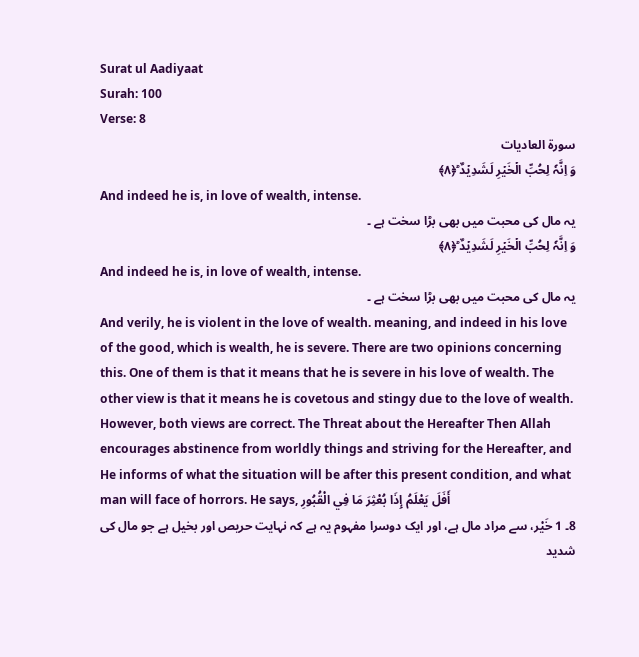Surat ul Aadiyaat
Surah: 100
Verse: 8
سورة العاديات
وَ اِنَّہٗ لِحُبِّ الۡخَیۡرِ لَشَدِیۡدٌ ؕ﴿۸﴾
And indeed he is, in love of wealth, intense.
یہ مال کی محبت میں بھی بڑا سخت ہے ۔
وَ اِنَّہٗ لِحُبِّ الۡخَیۡرِ لَشَدِیۡدٌ ؕ﴿۸﴾
And indeed he is, in love of wealth, intense.
یہ مال کی محبت میں بھی بڑا سخت ہے ۔
And verily, he is violent in the love of wealth. meaning, and indeed in his love of the good, which is wealth, he is severe. There are two opinions concerning this. One of them is that it means that he is severe in his love of wealth. The other view is that it means he is covetous and stingy due to the love of wealth. However, both views are correct. The Threat about the Hereafter Then Allah encourages abstinence from worldly things and striving for the Hereafter, and He informs of what the situation will be after this present condition, and what man will face of horrors. He says, أَفَلَ يَعْلَمُ إِذَا بُعْثِرَ مَا فِي الْقُبُورِ
8۔ 1 خَیْر، سے مراد مال ہے، اور ایک دوسرا مفہوم یہ ہے کہ نہایت حریص اور بخیل ہے جو مال کی شدید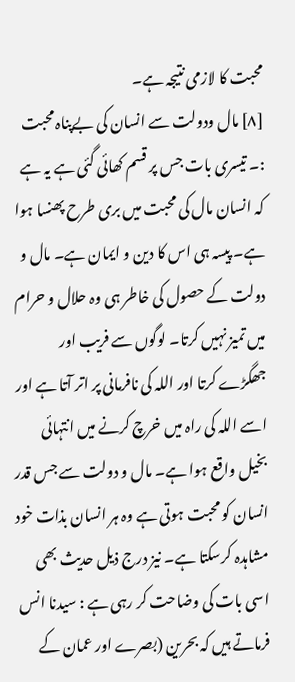محبت کا لازمی نتیجہ ہے۔
[٨] مال ودولت سے انسان کی بےپناہ محبت :۔ تیسری بات جس پر قسم کھائی گئی ہے یہ ہے کہ انسان مال کی محبت میں بری طرح پھنسا ہوا ہے۔ پیسہ ہی اس کا دین و ایمان ہے۔ مال و دولت کے حصول کی خاطر ہی وہ حلال و حرام میں تمیز نہیں کرتا۔ لوگوں سے فریب اور جھگڑے کرتا اور اللہ کی نافرمانی پر اتر آتا ہے اور اسے اللہ کی راہ میں خرچ کرنے میں انتہائی بخیل واقع ہوا ہے۔ مال و دولت سے جس قدر انسان کو محبت ہوتی ہے وہ ہر انسان بذات خود مشاہدہ کرسکتا ہے۔ نیز درج ذیل حدیث بھی اسی بات کی وضاحت کر رہی ہے : سیدنا انس فرماتے ہیں کہ بحرین (بصرے اور عمان کے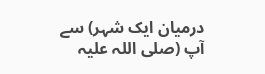درمیان ایک شہر) سے آپ (صلی اللہ علیہ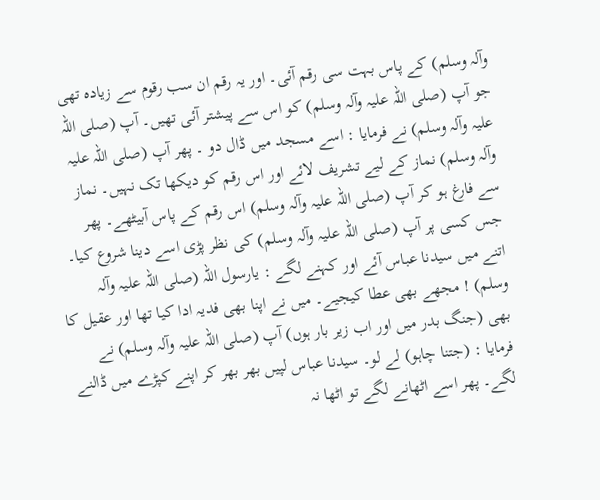وآلہ وسلم) کے پاس بہت سی رقم آئی۔ اور یہ رقم ان سب رقوم سے زیادہ تھی جو آپ (صلی اللہ علیہ وآلہ وسلم) کو اس سے پیشتر آئی تھیں۔ آپ (صلی اللہ علیہ وآلہ وسلم) نے فرمایا : اسے مسجد میں ڈال دو ۔ پھر آپ (صلی اللہ علیہ وآلہ وسلم) نماز کے لیے تشریف لائے اور اس رقم کو دیکھا تک نہیں۔ نماز سے فارغ ہو کر آپ (صلی اللہ علیہ وآلہ وسلم) اس رقم کے پاس آبیٹھے۔ پھر جس کسی پر آپ (صلی اللہ علیہ وآلہ وسلم) کی نظر پڑی اسے دینا شروع کیا۔ اتنے میں سیدنا عباس آئے اور کہنے لگے : یارسول اللہ (صلی اللہ علیہ وآلہ وسلم) ! مجھے بھی عطا کیجیے۔ میں نے اپنا بھی فدیہ ادا کیا تھا اور عقیل کا بھی (جنگ بدر میں اور اب زیر بار ہوں) آپ (صلی اللہ علیہ وآلہ وسلم) نے فرمایا : (جتنا چاہو) لے لو۔ سیدنا عباس لپیں بھر بھر کر اپنے کپڑے میں ڈالنے لگے۔ پھر اسے اٹھانے لگے تو اٹھا نہ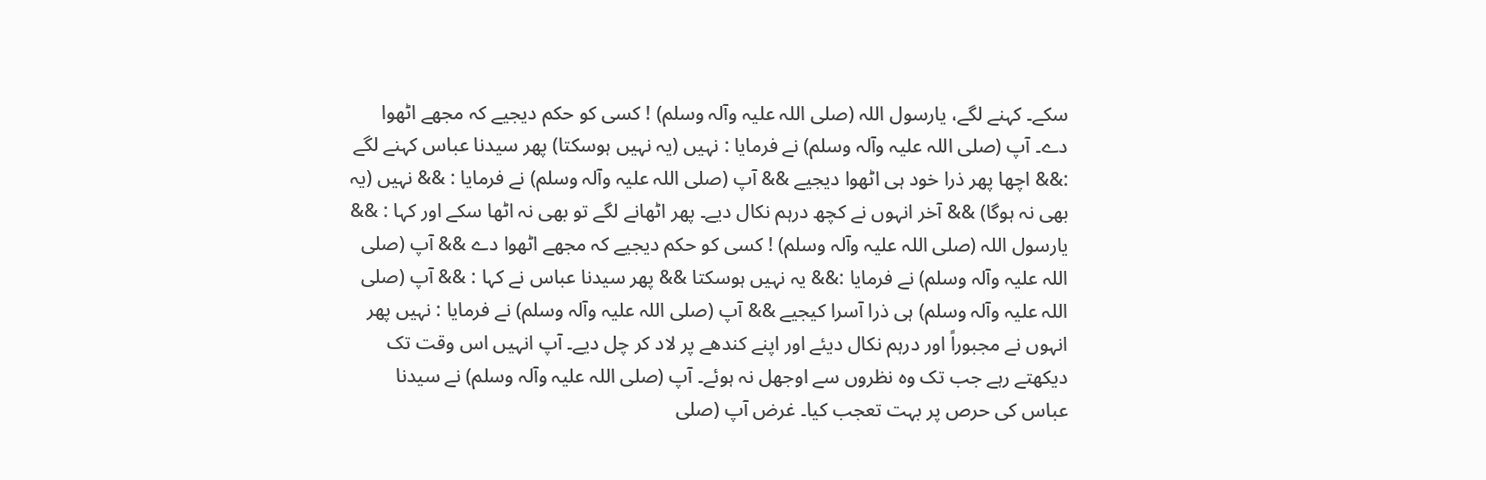سکے۔ کہنے لگے، یارسول اللہ (صلی اللہ علیہ وآلہ وسلم) ! کسی کو حکم دیجیے کہ مجھے اٹھوا دے۔ آپ (صلی اللہ علیہ وآلہ وسلم) نے فرمایا : نہیں (یہ نہیں ہوسکتا) پھر سیدنا عباس کہنے لگے :&& اچھا پھر ذرا خود ہی اٹھوا دیجیے && آپ (صلی اللہ علیہ وآلہ وسلم) نے فرمایا : && نہیں (یہ بھی نہ ہوگا) && آخر انہوں نے کچھ درہم نکال دیے۔ پھر اٹھانے لگے تو بھی نہ اٹھا سکے اور کہا : && یارسول اللہ (صلی اللہ علیہ وآلہ وسلم) ! کسی کو حکم دیجیے کہ مجھے اٹھوا دے && آپ (صلی اللہ علیہ وآلہ وسلم) نے فرمایا :&& یہ نہیں ہوسکتا && پھر سیدنا عباس نے کہا : && آپ (صلی اللہ علیہ وآلہ وسلم) ہی ذرا آسرا کیجیے && آپ (صلی اللہ علیہ وآلہ وسلم) نے فرمایا : نہیں پھر انہوں نے مجبوراً اور درہم نکال دیئے اور اپنے کندھے پر لاد کر چل دیے۔ آپ انہیں اس وقت تک دیکھتے رہے جب تک وہ نظروں سے اوجھل نہ ہوئے۔ آپ (صلی اللہ علیہ وآلہ وسلم) نے سیدنا عباس کی حرص پر بہت تعجب کیا۔ غرض آپ (صلی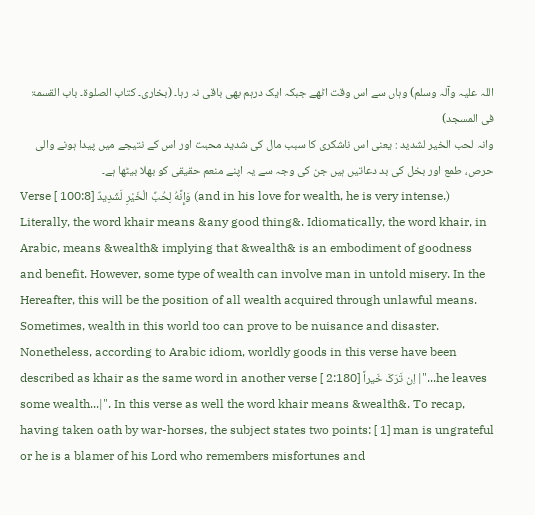اللہ علیہ وآلہ وسلم) وہاں سے اس وقت اٹھے جبکہ ایک درہم بھی باقی نہ رہا۔ (بخاری۔ کتاب الصلوۃ۔ باب القسمۃ فی المسجد)
وانہ لحب الخیر لشدید : یعنی اس ناشکری کا سبب مال کی شدید محبت اور اس کے نتیجے میں پیدا ہونے والی حرص، طمع اور بخل کی بد دعاتیں ہیں جن کی وجہ سے یہ اپنے منعم حقیقی کو بھلا بیٹھا ہے۔
Verse [ 100:8] وَإِنَّهُ لِحُبِّ الْخَيْرِ لَشَدِيدٌ (and in his love for wealth, he is very intense.) Literally, the word khair means &any good thing&. Idiomatically, the word khair, in Arabic, means &wealth& implying that &wealth& is an embodiment of goodness and benefit. However, some type of wealth can involve man in untold misery. In the Hereafter, this will be the position of all wealth acquired through unlawful means. Sometimes, wealth in this world too can prove to be nuisance and disaster. Nonetheless, according to Arabic idiom, worldly goods in this verse have been described as khair as the same word in another verse [ 2:180] اِن تَرَکَ خَیراً |"...he leaves some wealth...|". In this verse as well the word khair means &wealth&. To recap, having taken oath by war-horses, the subject states two points: [ 1] man is ungrateful or he is a blamer of his Lord who remembers misfortunes and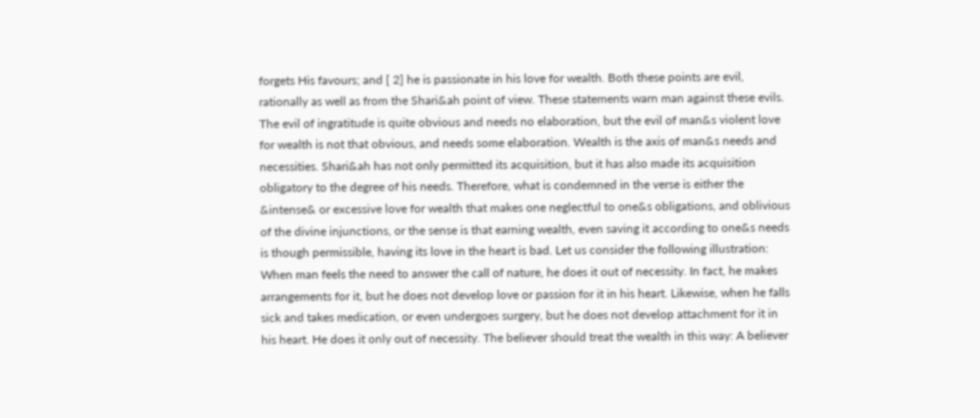forgets His favours; and [ 2] he is passionate in his love for wealth. Both these points are evil, rationally as well as from the Shari&ah point of view. These statements warn man against these evils. The evil of ingratitude is quite obvious and needs no elaboration, but the evil of man&s violent love for wealth is not that obvious, and needs some elaboration. Wealth is the axis of man&s needs and necessities. Shari&ah has not only permitted its acquisition, but it has also made its acquisition obligatory to the degree of his needs. Therefore, what is condemned in the verse is either the &intense& or excessive love for wealth that makes one neglectful to one&s obligations, and oblivious of the divine injunctions, or the sense is that earning wealth, even saving it according to one&s needs is though permissible, having its love in the heart is bad. Let us consider the following illustration: When man feels the need to answer the call of nature, he does it out of necessity. In fact, he makes arrangements for it, but he does not develop love or passion for it in his heart. Likewise, when he falls sick and takes medication, or even undergoes surgery, but he does not develop attachment for it in his heart. He does it only out of necessity. The believer should treat the wealth in this way: A believer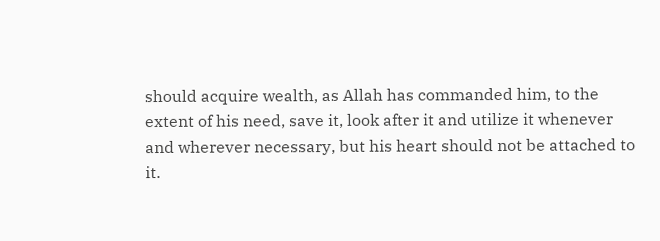should acquire wealth, as Allah has commanded him, to the extent of his need, save it, look after it and utilize it whenever and wherever necessary, but his heart should not be attached to it.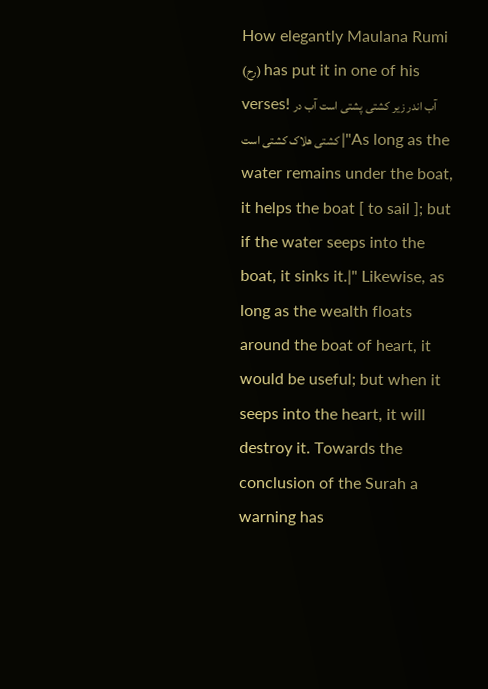How elegantly Maulana Rumi (رح) has put it in one of his verses! آب اندر زیر کشتی پشتی است آب در کشتی ھلاک کشتی است |"As long as the water remains under the boat, it helps the boat [ to sail ]; but if the water seeps into the boat, it sinks it.|" Likewise, as long as the wealth floats around the boat of heart, it would be useful; but when it seeps into the heart, it will destroy it. Towards the conclusion of the Surah a warning has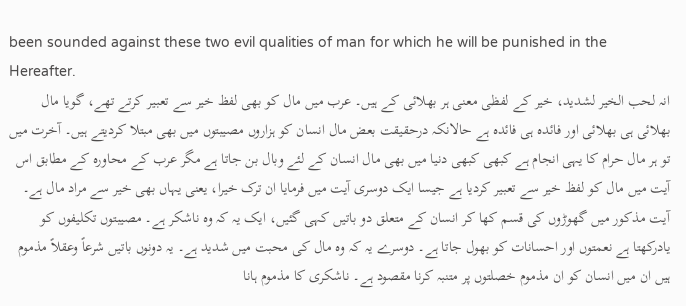been sounded against these two evil qualities of man for which he will be punished in the Hereafter.
انہ لحب الخیر لشدید، خیر کے لفظی معنی ہر بھلائی کے ہیں۔ عرب میں مال کو بھی لفظ خیر سے تعبیر کرتے تھے، گویا مال بھلائی ہی بھلائی اور فائدہ ہی فائدہ ہے حالانکہ درحقیقت بعض مال انسان کو ہزاروں مصیبتوں میں بھی مبتلا کردیتے ہیں۔ آخرت میں تو ہر مال حرام کا یہی انجام ہے کبھی کبھی دنیا میں بھی مال انسان کے لئے وبال بن جاتا ہے مگر عرب کے محاورہ کے مطابق اس آیت میں مال کو لفظ خیر سے تعبیر کردیا ہے جیسا ایک دوسری آیت میں فرمایا ان ترک خیرا، یعنی یہاں بھی خیر سے مراد مال ہے۔ آیت مذکور میں گھوڑوں کی قسم کھا کر انسان کے متعلق دو باتیں کہی گئیں، ایک یہ کہ وہ ناشکر ہے۔ مصیبتوں تکلیفوں کو یادرکھتا ہے نعمتوں اور احسانات کو بھول جاتا ہے۔ دوسرے یہ کہ وہ مال کی محبت میں شدید ہے۔ یہ دونوں باتیں شرعاً وعقلاً مذموم ہیں ان میں انسان کو ان مذموم خصلتوں پر متنبہ کرنا مقصود ہے۔ ناشکری کا مذموم ہانا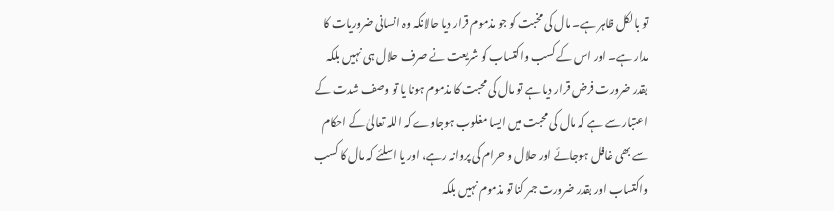تو بالکل ظاہر ہے۔ مال کی مخبت کو جو مذموم قرار دیا حالانکہ وہ انسانی ضروریات کا مدار ہے۔ اور اس کے کسب واکتساب کو شریعت نے صرف حلال ہی نہیں بلکہ بقدر ضرورت فرض قرار دیا ہے تو مال کی محبت کا مذموم ہونا یا تو وصف شدت کے اعتبار سے ہے کہ مال کی محبت میں ایسا مغلوب ہوجاوے کہ اللہ تعالیٰ کے احکام سے بھی غافل ہوجائے اور حلال و حرام کی پروانہ رہے، اور یا اسلئے کہ مال کا کسب واکتساب اور بقدر ضرورت جمر کنا تو مذموم نہیں بلکہ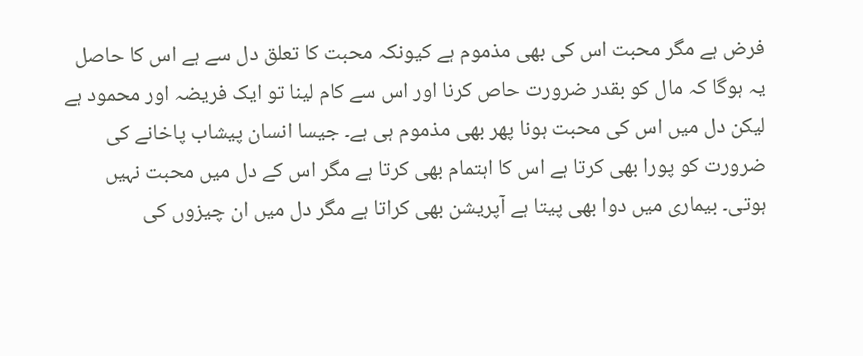فرض ہے مگر محبت اس کی بھی مذموم ہے کیونکہ محبت کا تعلق دل سے ہے اس کا حاصل یہ ہوگا کہ مال کو بقدر ضرورت حاص کرنا اور اس سے کام لینا تو ایک فریضہ اور محمود ہے لیکن دل میں اس کی محبت ہونا پھر بھی مذموم ہی ہے۔ جیسا انسان پیشاب پاخانے کی ضرورت کو پورا بھی کرتا ہے اس کا اہتمام بھی کرتا ہے مگر اس کے دل میں محبت نہیں ہوتی۔ بیماری میں دوا بھی پیتا ہے آپریشن بھی کراتا ہے مگر دل میں ان چیزوں کی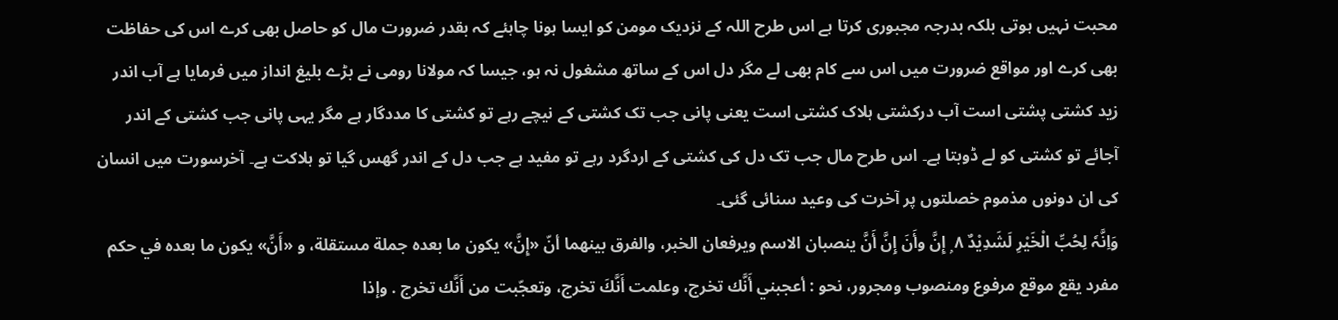محبت نہیں ہوتی بلکہ بدرجہ مجبوری کرتا ہے اس طرح اللہ کے نزدیک مومن کو ایسا ہونا چاہئے کہ بقدر ضرورت مال کو حاصل بھی کرے اس کی حفاظت بھی کرے اور مواقع ضرورت میں اس سے کام بھی لے مگر دل اس کے ساتھ مشغول نہ ہو، جیسا کہ مولانا رومی نے بڑے بلیغ انداز میں فرمایا ہے آب اندر زید کشتی پشتی است آب درکشتی ہلاک کشتی است یعنی پانی جب تک کشتی کے نیچے رہے تو کشتی کا مددگار ہے مگر یہی پانی جب کشتی کے اندر آجائے تو کشتی کو لے ڈوبتا ہے۔ اس طرح مال جب تک دل کی کشتی کے اردگرد رہے تو مفید ہے جب دل کے اندر گھس گیا تو ہلاکت ہے۔ آخرسورت میں انسان کی ان دونوں مذموم خصلتوں پر آخرت کی وعید سنائی گئی۔
وَاِنَّہٗ لِحُبِّ الْخَيْرِ لَشَدِيْدٌ ٨ ۭ إِنَّ وأَنَ إِنَّ أَنَّ ينصبان الاسم ويرفعان الخبر، والفرق بينهما أنّ «إِنَّ» يكون ما بعده جملة مستقلة، و «أَنَّ» يكون ما بعده في حکم مفرد يقع موقع مرفوع ومنصوب ومجرور، نحو : أعجبني أَنَّك تخرج، وعلمت أَنَّكَ تخرج، وتعجّبت من أَنَّك تخرج . وإذا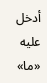أدخل عليه «ما»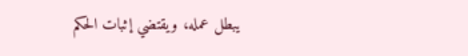يبطل عمله، ويقتضي إثبات الحکم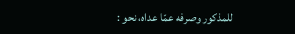للمذکور وصرفه عمّا عداه، نحو :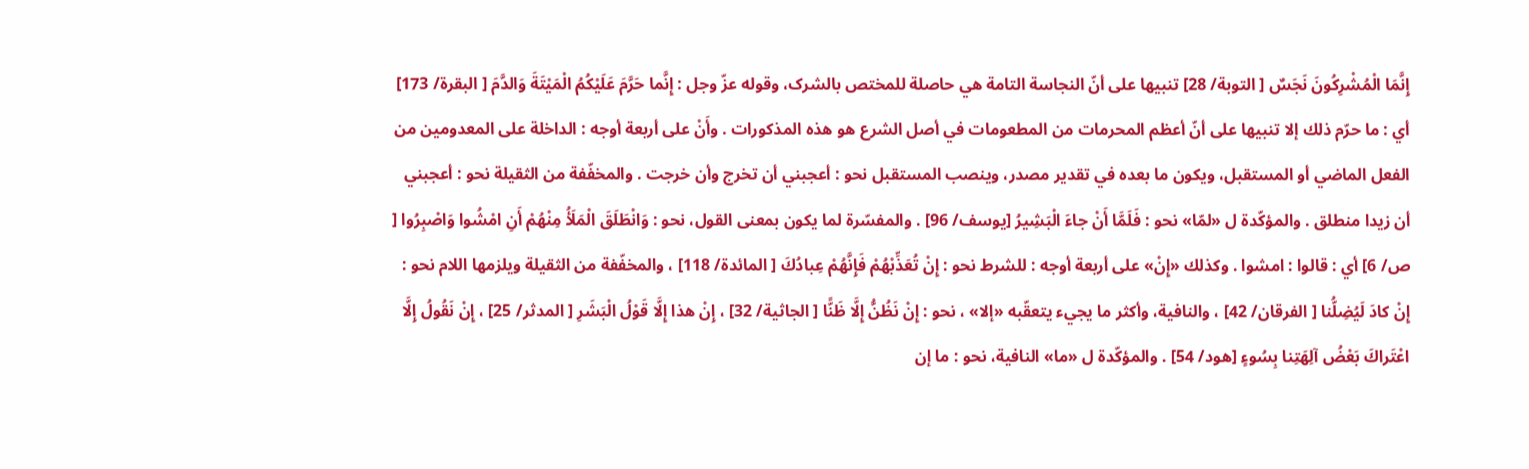إِنَّمَا الْمُشْرِكُونَ نَجَسٌ [ التوبة/ 28] تنبيها علی أنّ النجاسة التامة هي حاصلة للمختص بالشرک، وقوله عزّ وجل : إِنَّما حَرَّمَ عَلَيْكُمُ الْمَيْتَةَ وَالدَّمَ [ البقرة/ 173] أي : ما حرّم ذلك إلا تنبيها علی أنّ أعظم المحرمات من المطعومات في أصل الشرع هو هذه المذکورات . وأَنْ علی أربعة أوجه : الداخلة علی المعدومین من الفعل الماضي أو المستقبل، ويكون ما بعده في تقدیر مصدر، وينصب المستقبل نحو : أعجبني أن تخرج وأن خرجت . والمخفّفة من الثقیلة نحو : أعجبني أن زيدا منطلق . والمؤكّدة ل «لمّا» نحو : فَلَمَّا أَنْ جاءَ الْبَشِيرُ [يوسف/ 96] . والمفسّرة لما يكون بمعنی القول، نحو : وَانْطَلَقَ الْمَلَأُ مِنْهُمْ أَنِ امْشُوا وَاصْبِرُوا [ ص/ 6] أي : قالوا : امشوا . وكذلك «إِنْ» علی أربعة أوجه : للشرط نحو : إِنْ تُعَذِّبْهُمْ فَإِنَّهُمْ عِبادُكَ [ المائدة/ 118] ، والمخفّفة من الثقیلة ويلزمها اللام نحو : إِنْ كادَ لَيُضِلُّنا [ الفرقان/ 42] ، والنافية، وأكثر ما يجيء يتعقّبه «إلا» ، نحو : إِنْ نَظُنُّ إِلَّا ظَنًّا [ الجاثية/ 32] ، إِنْ هذا إِلَّا قَوْلُ الْبَشَرِ [ المدثر/ 25] ، إِنْ نَقُولُ إِلَّا اعْتَراكَ بَعْضُ آلِهَتِنا بِسُوءٍ [هود/ 54] . والمؤكّدة ل «ما» النافية، نحو : ما إن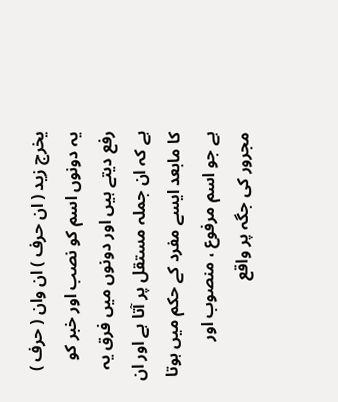يخرج زيد ( ان حرف ) ان وان ( حرف ) یہ دونوں اسم کو نصب اور خبر کو رفع دیتے ہیں اور دونوں میں فرق یہ ہے کہ ان جملہ مستقل پر آتا ہے اور ان کا مابعد ایسے مفرد کے حکم میں ہوتا ہے جو اسم مرفوع ، منصوب اور مجرور کی جگہ پر واقع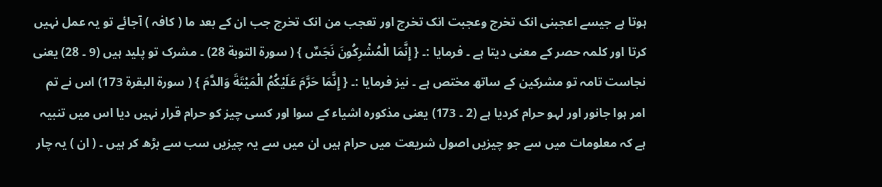ہوتا ہے جیسے اعجبنی انک تخرج وعجبت انک تخرج اور تعجب من انک تخرج جب ان کے بعد ما ( کافہ ) آجائے تو یہ عمل نہیں کرتا اور کلمہ حصر کے معنی دیتا ہے ۔ فرمایا :۔ { إِنَّمَا الْمُشْرِكُونَ نَجَسٌ } ( سورة التوبة 28) ۔ مشرک تو پلید ہیں (9 ۔ 28) یعنی نجاست تامہ تو مشرکین کے ساتھ مختص ہے ۔ نیز فرمایا :۔ { إِنَّمَا حَرَّمَ عَلَيْكُمُ الْمَيْتَةَ وَالدَّمَ } ( سورة البقرة 173) اس نے تم امر ہوا جانور اور لہو حرام کردیا ہے (2 ۔ 173) یعنی مذکورہ اشیاء کے سوا اور کسی چیز کو حرام قرار نہیں دیا اس میں تنبیہ ہے کہ معلومات میں سے جو چیزیں اصول شریعت میں حرام ہیں ان میں سے یہ چیزیں سب سے بڑھ کر ہیں ۔ ( ان ) یہ چار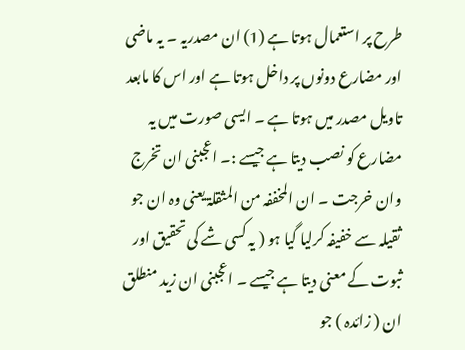طرح پر استعمال ہوتا ہے (1) ان مصدریہ ۔ یہ ماضی اور مضارع دونوں پر داخل ہوتا ہے اور اس کا مابعد تاویل مصدر میں ہوتا ہے ۔ ایسی صورت میں یہ مضارع کو نصب دیتا ہے جیسے :۔ اعجبنی ان تخرج وان خرجت ۔ ان المخففہ من المثقلۃ یعنی وہ ان جو ثقیلہ سے خفیفہ کرلیا گیا ہو ( یہ کسی شے کی تحقیق اور ثبوت کے معنی دیتا ہے جیسے ۔ اعجبنی ان زید منطلق ان ( زائدہ ) جو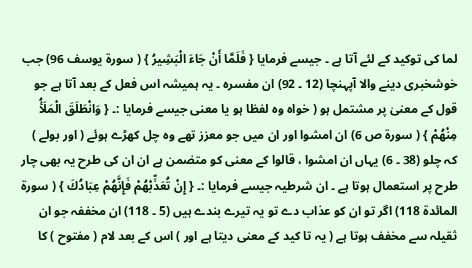لما کی توکید کے لئے آتا ہے ۔ جیسے فرمایا { فَلَمَّا أَنْ جَاءَ الْبَشِيرُ } ( سورة يوسف 96) جب خوشخبری دینے والا آپہنچا (12 ۔ 92) ان مفسرہ ۔ یہ ہمیشہ اس فعل کے بعد آتا ہے جو قول کے معنیٰ پر مشتمل ہو ( خواہ وہ لفظا ہو یا معنی جیسے فرمایا :۔ { وَانْطَلَقَ الْمَلَأُ مِنْهُمْ } ( سورة ص 6) ان امشوا اور ان میں جو معزز تھے وہ چل کھڑے ہوئے ( اور بولے ) کہ چلو (38 ۔ 6) یہاں ان امشوا ، قالوا کے معنی کو متضمن ہے ان ان کی طرح یہ بھی چار طرح پر استعمال ہوتا ہے ۔ ان شرطیہ جیسے فرمایا :۔ { إِنْ تُعَذِّبْهُمْ فَإِنَّهُمْ عِبَادُكَ } ( سورة المائدة 118) اگر تو ان کو عذاب دے تو یہ تیرے بندے ہیں (5 ۔ 118) ان مخففہ جو ان ثقیلہ سے مخفف ہوتا ہے ( یہ تا کید کے معنی دیتا ہے اور ) اس کے بعد لام ( مفتوح ) کا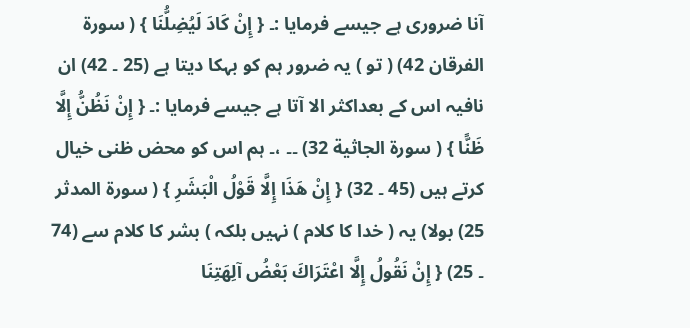آنا ضروری ہے جیسے فرمایا :۔ { إِنْ كَادَ لَيُضِلُّنَا } ( سورة الفرقان 42) ( تو ) یہ ضرور ہم کو بہکا دیتا ہے (25 ۔ 42) ان نافیہ اس کے بعداکثر الا آتا ہے جیسے فرمایا :۔ { إِنْ نَظُنُّ إِلَّا ظَنًّا } ( سورة الجاثية 32) ۔۔ ،۔ ہم اس کو محض ظنی خیال کرتے ہیں (45 ۔ 32) { إِنْ هَذَا إِلَّا قَوْلُ الْبَشَرِ } ( سورة المدثر 25) بولا) یہ ( خدا کا کلام ) نہیں بلکہ ) بشر کا کلام سے (74 ۔ 25) { إِنْ نَقُولُ إِلَّا اعْتَرَاكَ بَعْضُ آلِهَتِنَا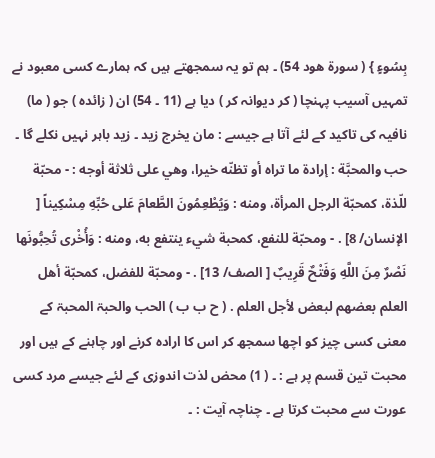بِسُوءٍ } ( سورة هود 54) ۔ ہم تو یہ سمجھتے ہیں کہ ہمارے کسی معبود نے تمہیں آسیب پہنچا ( کر دیوانہ کر ) دیا ہے (11 ۔ 54) ان ( زائدہ ) جو ( ما) نافیہ کی تاکید کے لئے آتا ہے جیسے : مان یخرج زید ۔ زید باہر نہیں نکلے گا ۔ حب والمحبَّة : إرادة ما تراه أو تظنّه خيرا، وهي علی ثلاثة أوجه : - محبّة للّذة، کمحبّة الرجل المرأة، ومنه : وَيُطْعِمُونَ الطَّعامَ عَلى حُبِّهِ مِسْكِيناً [ الإنسان/ 8] . - ومحبّة للنفع، کمحبة شيء ينتفع به، ومنه : وَأُخْرى تُحِبُّونَها نَصْرٌ مِنَ اللَّهِ وَفَتْحٌ قَرِيبٌ [ الصف/ 13] . - ومحبّة للفضل، کمحبّة أهل العلم بعضهم لبعض لأجل العلم . ( ح ب ب ) الحب والحبۃ المحبۃ کے معنی کسی چیز کو اچھا سمجھ کر اس کا ارادہ کرنے اور چاہنے کے ہیں اور محبت تین قسم پر ہے : ۔ ( 1) محض لذت اندوزی کے لئے جیسے مرد کسی عورت سے محبت کرتا ہے ۔ چناچہ آیت : ۔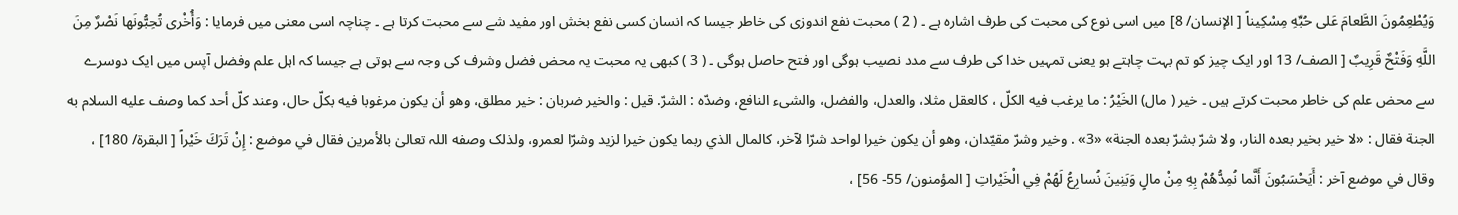وَيُطْعِمُونَ الطَّعامَ عَلى حُبِّهِ مِسْكِيناً [ الإنسان/ 8] میں اسی نوع کی محبت کی طرف اشارہ ہے ۔ ( 2 ) محبت نفع اندوزی کی خاطر جیسا کہ انسان کسی نفع بخش اور مفید شے سے محبت کرتا ہے ۔ چناچہ اسی معنی میں فرمایا : وَأُخْرى تُحِبُّونَها نَصْرٌ مِنَ اللَّهِ وَفَتْحٌ قَرِيبٌ [ الصف/ 13 اور ایک چیز کو تم بہت چاہتے ہو یعنی تمہیں خدا کی طرف سے مدد نصیب ہوگی اور فتح حاصل ہوگی ۔ ( 3 ) کبھی یہ محبت یہ محض فضل وشرف کی وجہ سے ہوتی ہے جیسا کہ اہل علم وفضل آپس میں ایک دوسرے سے محض علم کی خاطر محبت کرتے ہیں ۔ خير ( مال) الخَيْرُ : ما يرغب فيه الكلّ ، کالعقل مثلا، والعدل، والفضل، والشیء النافع، وضدّه : الشرّ. قيل : والخیر ضربان : خير مطلق، وهو أن يكون مرغوبا فيه بكلّ حال، وعند کلّ أحد کما وصف عليه السلام به الجنة فقال : «لا خير بخیر بعده النار، ولا شرّ بشرّ بعده الجنة» «3» . وخیر وشرّ مقيّدان، وهو أن يكون خيرا لواحد شرّا لآخر، کالمال الذي ربما يكون خيرا لزید وشرّا لعمرو، ولذلک وصفه اللہ تعالیٰ بالأمرین فقال في موضع : إِنْ تَرَكَ خَيْراً [ البقرة/ 180] ، وقال في موضع آخر : أَيَحْسَبُونَ أَنَّما نُمِدُّهُمْ بِهِ مِنْ مالٍ وَبَنِينَ نُسارِعُ لَهُمْ فِي الْخَيْراتِ [ المؤمنون/ 55- 56] ،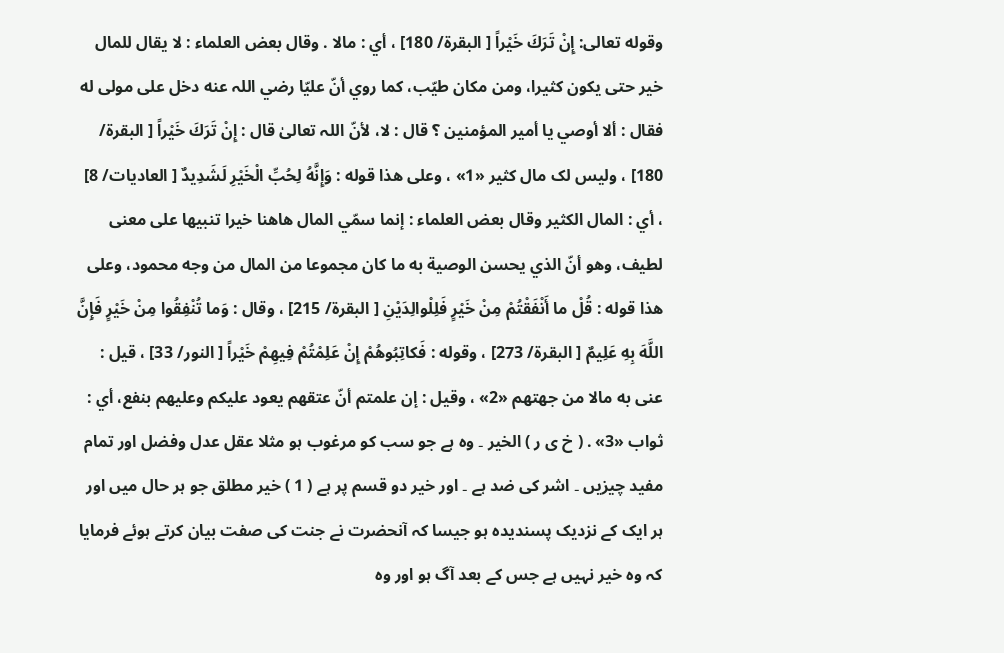وقوله تعالی: إِنْ تَرَكَ خَيْراً [ البقرة/ 180] ، أي : مالا . وقال بعض العلماء : لا يقال للمال خير حتی يكون کثيرا، ومن مکان طيّب، كما روي أنّ عليّا رضي اللہ عنه دخل علی مولی له فقال : ألا أوصي يا أمير المؤمنین ؟ قال : لا، لأنّ اللہ تعالیٰ قال : إِنْ تَرَكَ خَيْراً [ البقرة/ 180] ، ولیس لک مال کثير «1» ، وعلی هذا قوله : وَإِنَّهُ لِحُبِّ الْخَيْرِ لَشَدِيدٌ [ العادیات/ 8] ، أي : المال الکثير وقال بعض العلماء : إنما سمّي المال هاهنا خيرا تنبيها علی معنی لطیف، وهو أنّ الذي يحسن الوصية به ما کان مجموعا من المال من وجه محمود، وعلی هذا قوله : قُلْ ما أَنْفَقْتُمْ مِنْ خَيْرٍ فَلِلْوالِدَيْنِ [ البقرة/ 215] ، وقال : وَما تُنْفِقُوا مِنْ خَيْرٍ فَإِنَّ اللَّهَ بِهِ عَلِيمٌ [ البقرة/ 273] ، وقوله : فَكاتِبُوهُمْ إِنْ عَلِمْتُمْ فِيهِمْ خَيْراً [ النور/ 33] ، قيل : عنی به مالا من جهتهم «2» ، وقیل : إن علمتم أنّ عتقهم يعود عليكم وعليهم بنفع، أي : ثواب «3» . ( خ ی ر ) الخیر ۔ وہ ہے جو سب کو مرغوب ہو مثلا عقل عدل وفضل اور تمام مفید چیزیں ۔ اشر کی ضد ہے ۔ اور خیر دو قسم پر ہے ( 1 ) خیر مطلق جو ہر حال میں اور ہر ایک کے نزدیک پسندیدہ ہو جیسا کہ آنحضرت نے جنت کی صفت بیان کرتے ہوئے فرمایا کہ وہ خیر نہیں ہے جس کے بعد آگ ہو اور وہ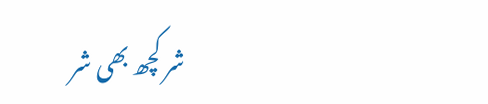شر کچھ بھی شر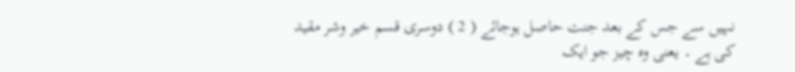نہیں سے جس کے بعد جنت حاصل ہوجائے ( 2 ) دوسری قسم خیر وشر مقید کی ہے ۔ یعنی وہ چیز جو ایک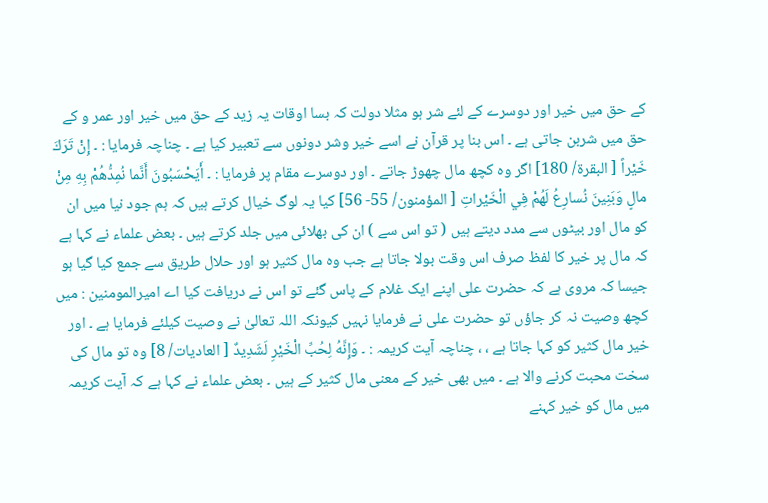کے حق میں خیر اور دوسرے کے لئے شر ہو مثلا دولت کہ بسا اوقات یہ زید کے حق میں خیر اور عمر و کے حق میں شربن جاتی ہے ۔ اس بنا پر قرآن نے اسے خیر وشر دونوں سے تعبیر کیا ہے ۔ چناچہ فرمایا : ۔ إِنْ تَرَكَ خَيْراً [ البقرة/ 180] اگر وہ کچھ مال چھوڑ جاتے ۔ اور دوسرے مقام پر فرمایا : ۔ أَيَحْسَبُونَ أَنَّما نُمِدُّهُمْ بِهِ مِنْ مالٍ وَبَنِينَ نُسارِعُ لَهُمْ فِي الْخَيْراتِ [ المؤمنون/ 55- 56] کیا یہ لوگ خیال کرتے ہیں کہ ہم جود نیا میں ان کو مال اور بیٹوں سے مدد دیتے ہیں ( تو اس سے ) ان کی بھلائی میں جلد کرتے ہیں ۔ بعض علماء نے کہا ہے کہ مال پر خیر کا لفظ صرف اس وقت بولا جاتا ہے جب وہ مال کثیر ہو اور حلال طریق سے جمع کیا گیا ہو جیسا کہ مروی ہے کہ حضرت علی اپنے ایک غلام کے پاس گئے تو اس نے دریافت کیا اے امیرالمومنین : میں کچھ وصیت نہ کر جاؤں تو حضرت علی نے فرمایا نہیں کیونکہ اللہ تعالیٰ نے وصیت کیلئے فرمایا ہے ۔ اور خیر مال کثیر کو کہا جاتا ہے ، ، چناچہ آیت کریمہ : ۔ وَإِنَّهُ لِحُبِّ الْخَيْرِ لَشَدِيدٌ [ العادیات/ 8] وہ تو مال کی سخت محبت کرنے والا ہے ۔ میں بھی خیر کے معنی مال کثیر کے ہیں ۔ بعض علماء نے کہا ہے کہ آیت کریمہ میں مال کو خیر کہنے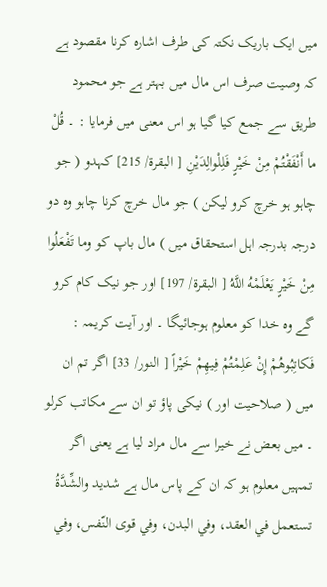میں ایک باریک نکتہ کی طرف اشارہ کرنا مقصود ہے کہ وصیت صرف اس مال میں بہتر ہے جو محمود طریق سے جمع کیا گیا ہو اس معنی میں فرمایا : ۔ قُلْ ما أَنْفَقْتُمْ مِنْ خَيْرٍ فَلِلْوالِدَيْنِ [ البقرة/ 215] کہدو ( جو چاہو ہو خرچ کرو لیکن ) جو مال خرچ کرنا چاہو وہ دو درجہ بدرجہ اہل استحقاق میں ) مال باپ کو وما تَفْعَلُوا مِنْ خَيْرٍ يَعْلَمْهُ اللَّهُ [ البقرة/ 197] اور جو نیک کام کرو گے وہ خدا کو معلوم ہوجائیگا ۔ اور آیت کریمہ : فَكاتِبُوهُمْ إِنْ عَلِمْتُمْ فِيهِمْ خَيْراً [ النور/ 33] اگر تم ان میں ( صلاحیت اور ) نیکی پاؤ تو ان سے مکاتب کرلو ۔ میں بعض نے خیرا سے مال مراد لیا ہے یعنی اگر تمہیں معلوم ہو کہ ان کے پاس مال ہے شدید والشِّدَّةُ تستعمل في العقد، وفي البدن، وفي قوی النّفس، وفي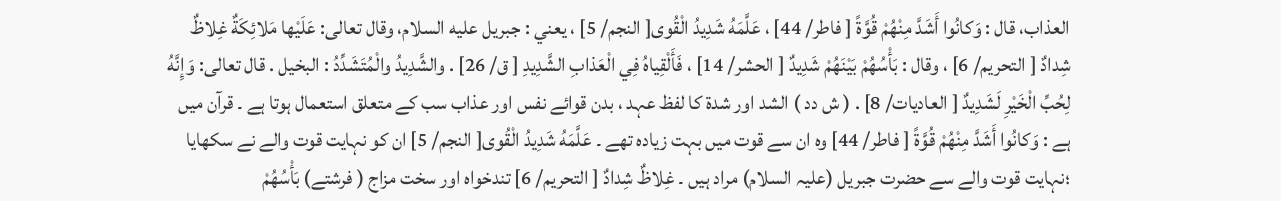العذاب، قال : وَكانُوا أَشَدَّ مِنْهُمْ قُوَّةً [ فاطر/ 44] ، عَلَّمَهُ شَدِيدُ الْقُوى[ النجم/ 5] ، يعني : جبریل عليه السلام، وقال تعالی: عَلَيْها مَلائِكَةٌ غِلاظٌ شِدادٌ [ التحریم/ 6] ، وقال : بَأْسُهُمْ بَيْنَهُمْ شَدِيدٌ [ الحشر/ 14] ، فَأَلْقِياهُ فِي الْعَذابِ الشَّدِيدِ [ ق/ 26] . والشَّدِيدُ والْمُتَشَدِّدُ : البخیل . قال تعالی: وَإِنَّهُ لِحُبِّ الْخَيْرِ لَشَدِيدٌ [ العادیات/ 8] . ( ش دد ) الشد اور شدۃ کا لفظ عہد ، بدن قوائے نفس اور عذاب سب کے متعلق استعمال ہوتا ہے ۔ قرآن میں ہے : وَكانُوا أَشَدَّ مِنْهُمْ قُوَّةً [ فاطر/ 44] وہ ان سے قوت میں بہت زیادہ تھے ۔ عَلَّمَهُ شَدِيدُ الْقُوى[ النجم/ 5] ان کو نہایت قوت والے نے سکھایا ؛نہایت قوت والے سے حضرت جبریل (علیہ السلام) مراد ہیں ۔ غِلاظٌ شِدادٌ [ التحریم/ 6] تندخواہ اور سخت مزاج ( فرشتے) بَأْسُهُمْ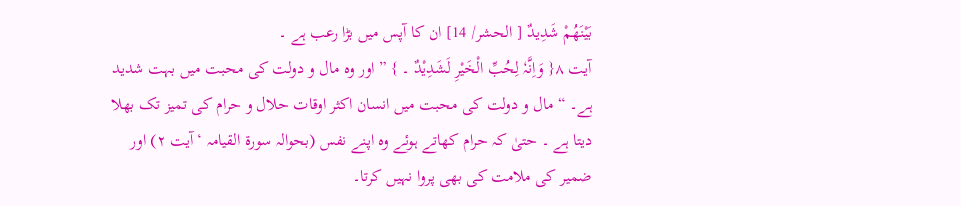بَيْنَهُمْ شَدِيدٌ [ الحشر/ 14] ان کا آپس میں بڑا رعب ہے ۔
آیت ٨{ وَاِنَّہٗ لِحُبِّ الْخَیْرِ لَشَدِیْدٌ ۔ } ” اور وہ مال و دولت کی محبت میں بہت شدید ہے۔ “ مال و دولت کی محبت میں انسان اکثر اوقات حلال و حرام کی تمیز تک بھلا دیتا ہے ۔ حتیٰ کہ حرام کھاتے ہوئے وہ اپنے نفس (بحوالہ سورة القیامہ ‘ آیت ٢) اور ضمیر کی ملامت کی بھی پروا نہیں کرتا۔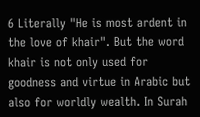6 Literally "He is most ardent in the love of khair". But the word khair is not only used for goodness and virtue in Arabic but also for worldly wealth. In Surah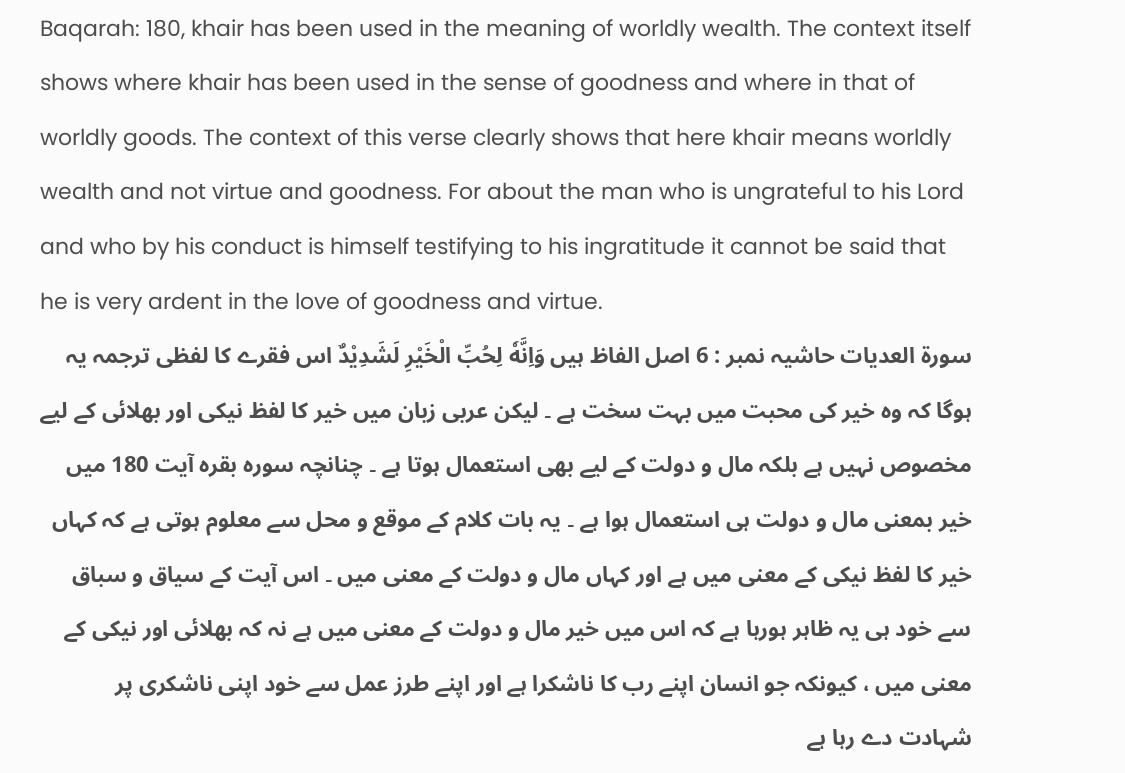Baqarah: 180, khair has been used in the meaning of worldly wealth. The context itself shows where khair has been used in the sense of goodness and where in that of worldly goods. The context of this verse clearly shows that here khair means worldly wealth and not virtue and goodness. For about the man who is ungrateful to his Lord and who by his conduct is himself testifying to his ingratitude it cannot be said that he is very ardent in the love of goodness and virtue.
سورة العدیات حاشیہ نمبر : 6 اصل الفاظ ہیں وَاِنَّهٗ لِحُبِّ الْخَيْرِ لَشَدِيْدٌ اس فقرے کا لفظی ترجمہ یہ ہوگا کہ وہ خیر کی محبت میں بہت سخت ہے ۔ لیکن عربی زبان میں خیر کا لفظ نیکی اور بھلائی کے لیے مخصوص نہیں ہے بلکہ مال و دولت کے لیے بھی استعمال ہوتا ہے ۔ چنانچہ سورہ بقرہ آیت 180 میں خیر بمعنی مال و دولت ہی استعمال ہوا ہے ۔ یہ بات کلام کے موقع و محل سے معلوم ہوتی ہے کہ کہاں خیر کا لفظ نیکی کے معنی میں ہے اور کہاں مال و دولت کے معنی میں ۔ اس آیت کے سیاق و سباق سے خود ہی یہ ظاہر ہورہا ہے کہ اس میں خیر مال و دولت کے معنی میں ہے نہ کہ بھلائی اور نیکی کے معنی میں ، کیونکہ جو انسان اپنے رب کا ناشکرا ہے اور اپنے طرز عمل سے خود اپنی ناشکری پر شہادت دے رہا ہے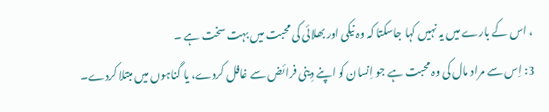، اس کے بارے میں یہ نہیں کہا جاسکتا کہ وہ نیکی اور بھلائی کی محبت میں بہت سخت ہے ۔
3: اِس سے مراد مال کی وہ محبت ہے جو اِنسان کو اپنے دِینی فرائض سے غافل کردے، یا گناہوں میں مبتلا کردے۔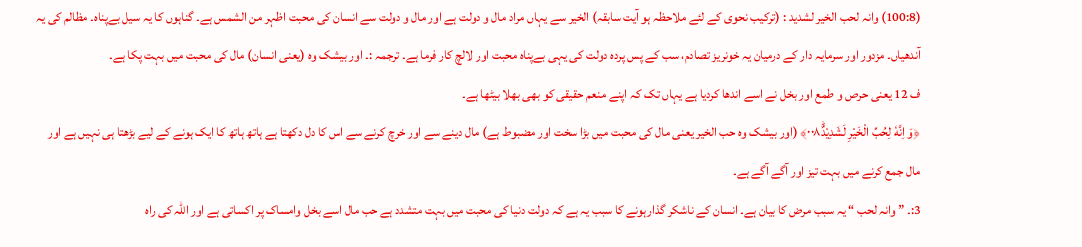(100:8) وانہ لحب الخیر لشدید : (ترکیب نحوی کے لئے ملاحظہ ہو آیت سابقہ) الخیر سے یہاں مراد مال و دولت ہے اور مال و دولت سے انسان کی محبت اظہر من الشمس ہے۔ گناہوں کا یہ سیل بےپناہ۔ مظالم کی یہ آندھیاں۔ مزدور اور سرمایہ دار کے درمیان یہ خونریز تصادم، سب کے پس پردہ دولت کی یہی بےپناہ محبت اور لالچ کار فرما ہے۔ ترجمہ :۔ اور بیشک وہ (یعنی انسان) مال کی محبت میں بہت پکا ہے۔
ف 12 یعنی حرص و طمع اور بخل نے اسے اندھا کردیا ہے یہاں تک کہ اپنے منعم حقیقی کو بھی بھلا بیٹھا ہے۔
﴿وَ اِنَّهٗ لِحُبِّ الْخَيْرِ لَشَدِيْدٌؕ٠٠٨﴾ (اور بیشک وہ حب الخیر یعنی مال کی محبت میں بڑا سخت اور مضبوط ہے) مال دینے سے اور خرچ کرنے سے اس کا دل دکھتا ہے ہاتھ ہاتھ کا ایک ہونے کے لیے بڑھتا ہی نہیں ہے اور مال جمع کرنے میں بہت تیز اور آگے آگے ہے۔
3:۔ ” وانہ لحب “ یہ سبب مرض کا بیان ہے۔ انسان کے ناشکر گذارہونے کا سبب یہ ہے کہ دولت دنیا کی محبت میں بہت متشدد ہے حب مال اسے بخل وامساک پر اکساتی ہے اور اللہ کی راہ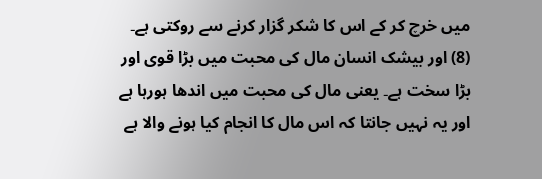میں خرچ کر کے اس کا شکر گزار کرنے سے روکتی ہے۔
(8) اور بیشک انسان مال کی محبت میں بڑا قوی اور بڑا سخت ہے۔ یعنی مال کی محبت میں اندھا ہورہا ہے اور یہ نہیں جانتا کہ اس مال کا انجام کیا ہونے والا ہے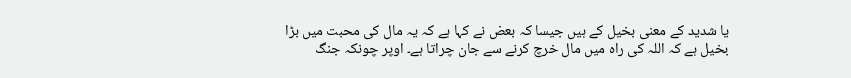یا شدید کے معنی بخیل کے ہیں جیسا کہ بعض نے کہا ہے کہ یہ مال کی محبت میں بڑا بخیل ہے کہ اللہ کی راہ میں مال خرچ کرنے سے جان چراتا ہے۔ اوپر چونکہ جنگ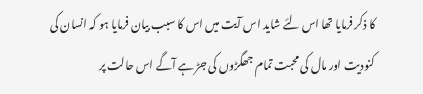کا ذکر فرمایا تھا اس لئے شاید اس آیت میں اس کا سبب بیان فرمایا ہو کہ انسان کی کنودیت اور مال کی محبت تمام جھگڑوں کی جڑ ہے آگے اس حالت پر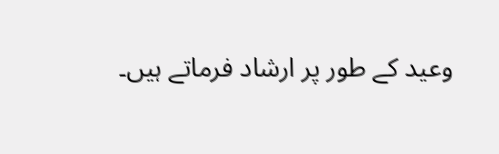وعید کے طور پر ارشاد فرماتے ہیں۔